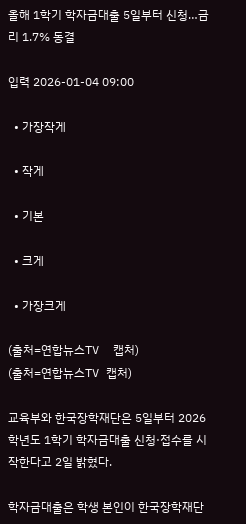올해 1학기 학자금대출 5일부터 신청…금리 1.7% 동결

입력 2026-01-04 09:00

  • 가장작게

  • 작게

  • 기본

  • 크게

  • 가장크게

(출처=연합뉴스TV  캡처)
(출처=연합뉴스TV 캡처)

교육부와 한국장학재단은 5일부터 2026학년도 1학기 학자금대출 신청·접수를 시작한다고 2일 밝혔다.

학자금대출은 학생 본인이 한국장학재단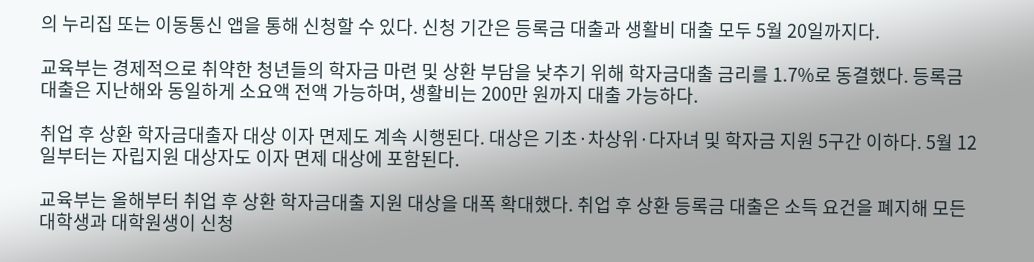의 누리집 또는 이동통신 앱을 통해 신청할 수 있다. 신청 기간은 등록금 대출과 생활비 대출 모두 5월 20일까지다.

교육부는 경제적으로 취약한 청년들의 학자금 마련 및 상환 부담을 낮추기 위해 학자금대출 금리를 1.7%로 동결했다. 등록금 대출은 지난해와 동일하게 소요액 전액 가능하며, 생활비는 200만 원까지 대출 가능하다.

취업 후 상환 학자금대출자 대상 이자 면제도 계속 시행된다. 대상은 기초·차상위·다자녀 및 학자금 지원 5구간 이하다. 5월 12일부터는 자립지원 대상자도 이자 면제 대상에 포함된다.

교육부는 올해부터 취업 후 상환 학자금대출 지원 대상을 대폭 확대했다. 취업 후 상환 등록금 대출은 소득 요건을 폐지해 모든 대학생과 대학원생이 신청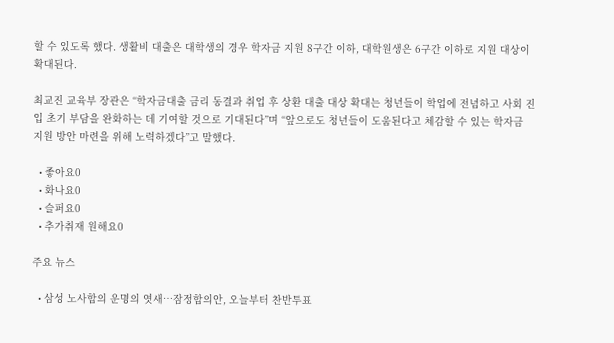할 수 있도록 했다. 생활비 대출은 대학생의 경우 학자금 지원 8구간 이하, 대학원생은 6구간 이하로 지원 대상이 확대된다.

최교진 교육부 장관은 “학자금대출 금리 동결과 취업 후 상환 대출 대상 확대는 청년들이 학업에 전념하고 사회 진입 초기 부담을 완화하는 데 기여할 것으로 기대된다”며 “앞으로도 청년들이 도움된다고 체감할 수 있는 학자금 지원 방안 마련을 위해 노력하겠다”고 말했다.

  • 좋아요0
  • 화나요0
  • 슬퍼요0
  • 추가취재 원해요0

주요 뉴스

  • 삼성 노사합의 운명의 엿새⋯잠정합의안, 오늘부터 찬반투표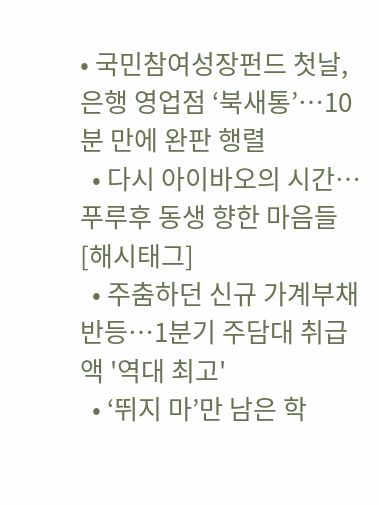• 국민참여성장펀드 첫날, 은행 영업점 ‘북새통’⋯10분 만에 완판 행렬
  • 다시 아이바오의 시간…푸루후 동생 향한 마음들 [해시태그]
  • 주춤하던 신규 가계부채 반등⋯1분기 주담대 취급액 '역대 최고'
  • ‘뛰지 마’만 남은 학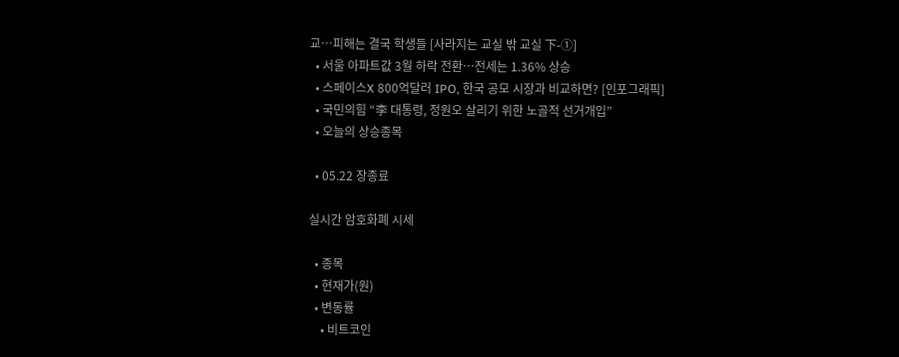교…피해는 결국 학생들 [사라지는 교실 밖 교실 下-①]
  • 서울 아파트값 3월 하락 전환⋯전세는 1.36% 상승
  • 스페이스X 800억달러 IPO, 한국 공모 시장과 비교하면? [인포그래픽]
  • 국민의힘 “李 대통령, 정원오 살리기 위한 노골적 선거개입”
  • 오늘의 상승종목

  • 05.22 장종료

실시간 암호화폐 시세

  • 종목
  • 현재가(원)
  • 변동률
    • 비트코인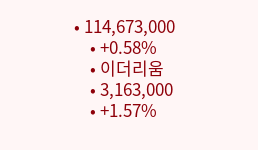• 114,673,000
    • +0.58%
    • 이더리움
    • 3,163,000
    • +1.57%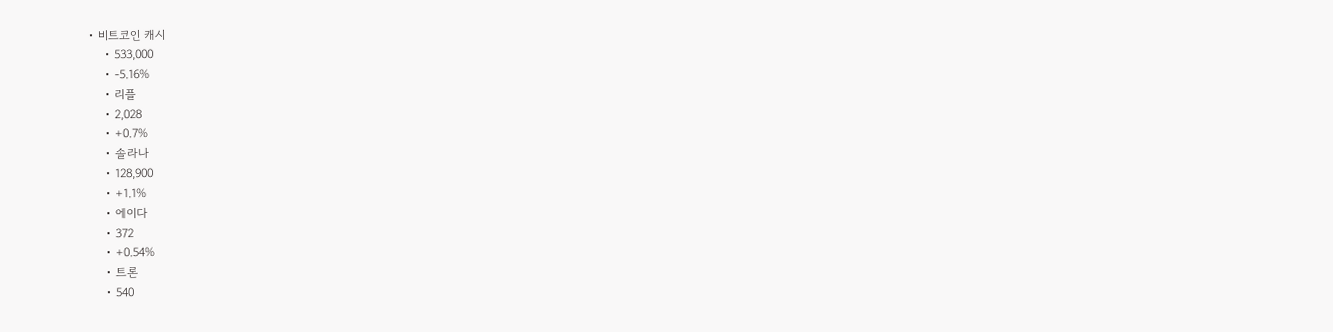• 비트코인 캐시
    • 533,000
    • -5.16%
    • 리플
    • 2,028
    • +0.7%
    • 솔라나
    • 128,900
    • +1.1%
    • 에이다
    • 372
    • +0.54%
    • 트론
    • 540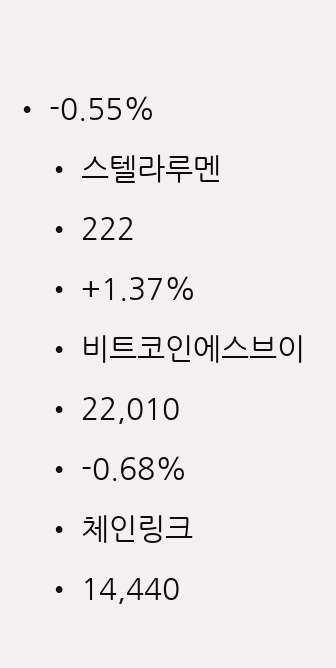• -0.55%
    • 스텔라루멘
    • 222
    • +1.37%
    • 비트코인에스브이
    • 22,010
    • -0.68%
    • 체인링크
    • 14,440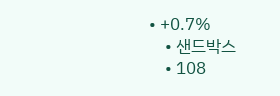• +0.7%
    • 샌드박스
    • 108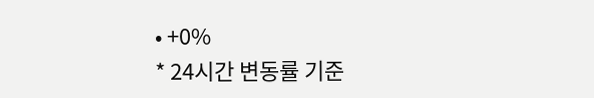• +0%
* 24시간 변동률 기준